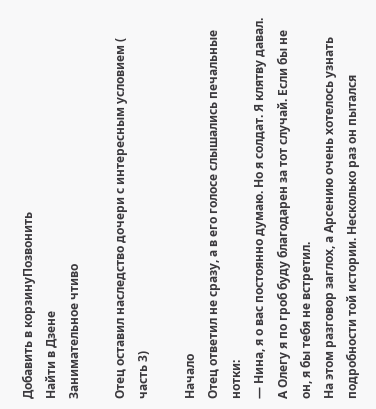Добавить в корзинуПозвонить
Найти в Дзене
Занимательное чтиво

Отец оставил наследство дочери с интересным условием ( часть 3)

Начало
Отец ответил не сразу, а в его голосе слышались печальные нотки:
— Нина, я о вас постоянно думаю. Но я солдат. Я клятву давал. А Олегу я по гроб буду благодарен за тот случай. Если бы не он, я бы тебя не встретил.
На этом разговор заглох, а Арсению очень хотелось узнать подробности той истории. Несколько раз он пытался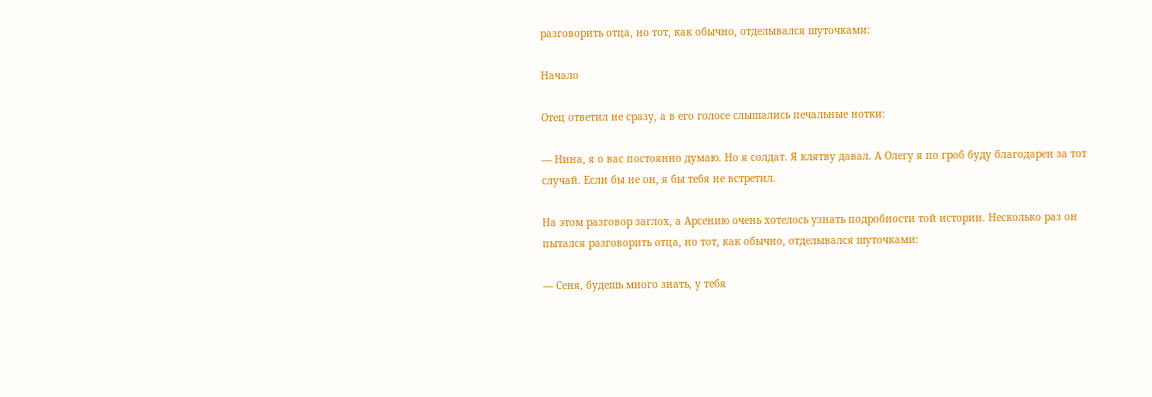разговорить отца, но тот, как обычно, отделывался шуточками:

Начало

Отец ответил не сразу, а в его голосе слышались печальные нотки:

— Нина, я о вас постоянно думаю. Но я солдат. Я клятву давал. А Олегу я по гроб буду благодарен за тот случай. Если бы не он, я бы тебя не встретил.

На этом разговор заглох, а Арсению очень хотелось узнать подробности той истории. Несколько раз он пытался разговорить отца, но тот, как обычно, отделывался шуточками:

— Сеня, будешь много знать, у тебя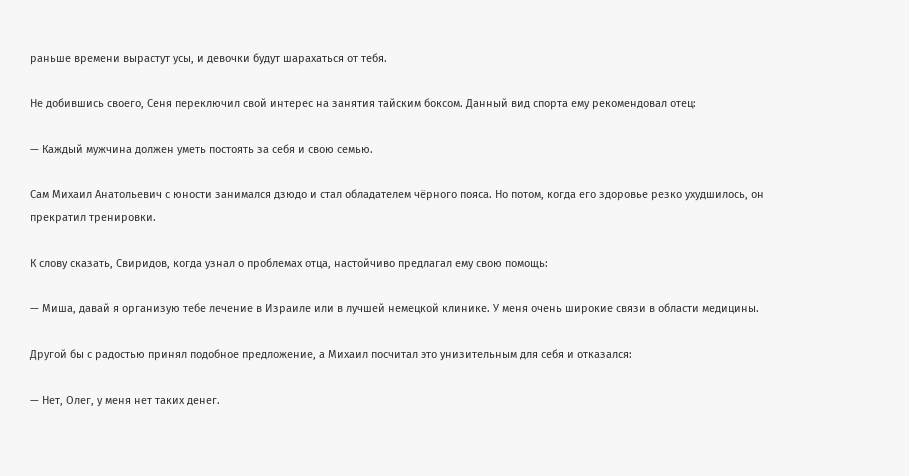раньше времени вырастут усы, и девочки будут шарахаться от тебя.

Не добившись своего, Сеня переключил свой интерес на занятия тайским боксом. Данный вид спорта ему рекомендовал отец:

— Каждый мужчина должен уметь постоять за себя и свою семью.

Сам Михаил Анатольевич с юности занимался дзюдо и стал обладателем чёрного пояса. Но потом, когда его здоровье резко ухудшилось, он прекратил тренировки.

К слову сказать, Свиридов, когда узнал о проблемах отца, настойчиво предлагал ему свою помощь:

— Миша, давай я организую тебе лечение в Израиле или в лучшей немецкой клинике. У меня очень широкие связи в области медицины.

Другой бы с радостью принял подобное предложение, а Михаил посчитал это унизительным для себя и отказался:

— Нет, Олег, у меня нет таких денег.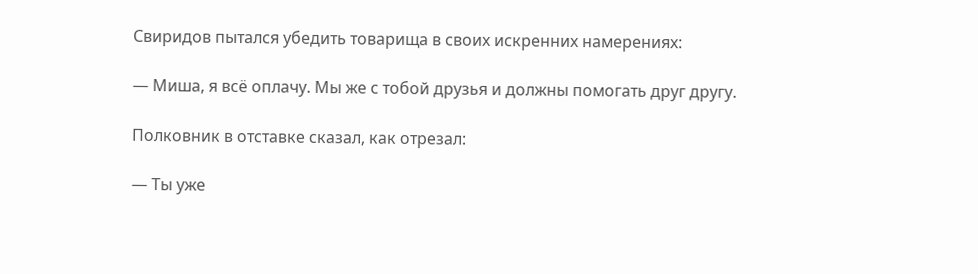Свиридов пытался убедить товарища в своих искренних намерениях:

— Миша, я всё оплачу. Мы же с тобой друзья и должны помогать друг другу.

Полковник в отставке сказал, как отрезал:

— Ты уже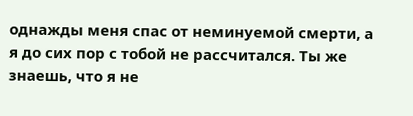однажды меня спас от неминуемой смерти, а я до сих пор с тобой не рассчитался. Ты же знаешь, что я не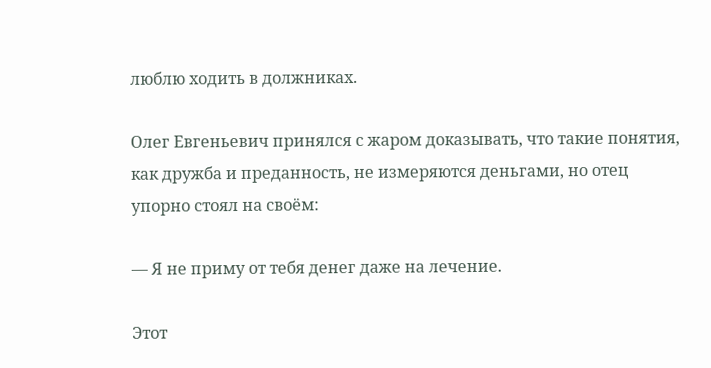люблю ходить в должниках.

Олег Евгеньевич принялся с жаром доказывать, что такие понятия, как дружба и преданность, не измеряются деньгами, но отец упорно стоял на своём:

— Я не приму от тебя денег даже на лечение.

Этот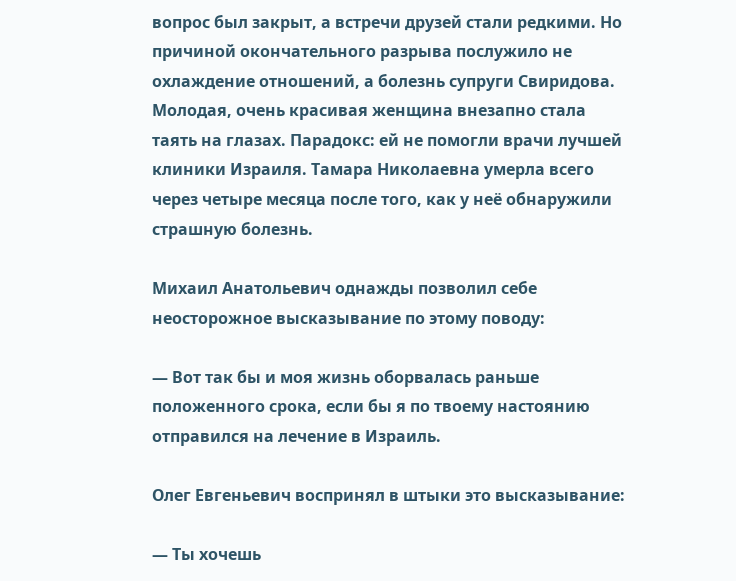вопрос был закрыт, а встречи друзей стали редкими. Но причиной окончательного разрыва послужило не охлаждение отношений, а болезнь супруги Свиридова. Молодая, очень красивая женщина внезапно стала таять на глазах. Парадокс: ей не помогли врачи лучшей клиники Израиля. Тамара Николаевна умерла всего через четыре месяца после того, как у неё обнаружили страшную болезнь.

Михаил Анатольевич однажды позволил себе неосторожное высказывание по этому поводу:

— Вот так бы и моя жизнь оборвалась раньше положенного срока, если бы я по твоему настоянию отправился на лечение в Израиль.

Олег Евгеньевич воспринял в штыки это высказывание:

— Ты хочешь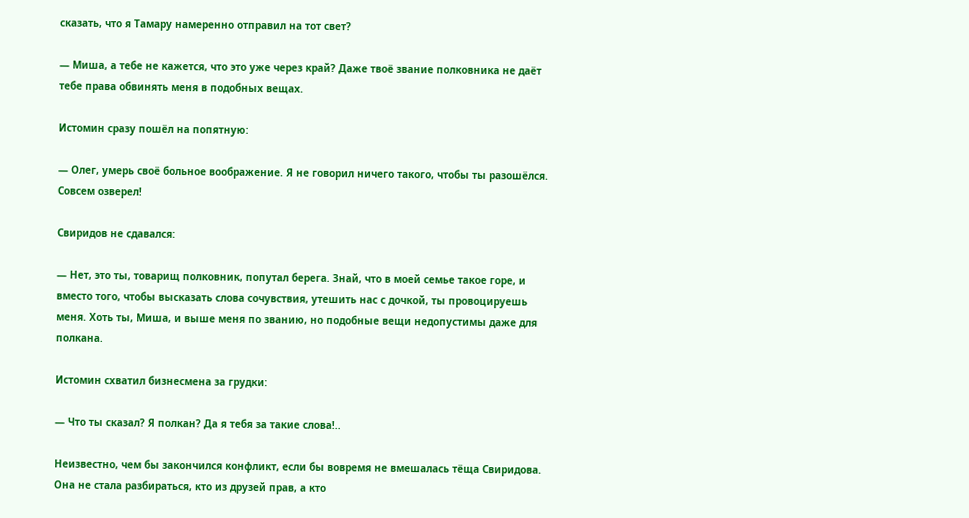сказать, что я Тамару намеренно отправил на тот свет?

— Миша, а тебе не кажется, что это уже через край? Даже твоё звание полковника не даёт тебе права обвинять меня в подобных вещах.

Истомин сразу пошёл на попятную:

— Олег, умерь своё больное воображение. Я не говорил ничего такого, чтобы ты разошёлся. Совсем озверел!

Свиридов не сдавался:

— Нет, это ты, товарищ полковник, попутал берега. Знай, что в моей семье такое горе, и вместо того, чтобы высказать слова сочувствия, утешить нас с дочкой, ты провоцируешь меня. Хоть ты, Миша, и выше меня по званию, но подобные вещи недопустимы даже для полкана.

Истомин схватил бизнесмена за грудки:

— Что ты сказал? Я полкан? Да я тебя за такие слова!..

Неизвестно, чем бы закончился конфликт, если бы вовремя не вмешалась тёща Свиридова. Она не стала разбираться, кто из друзей прав, а кто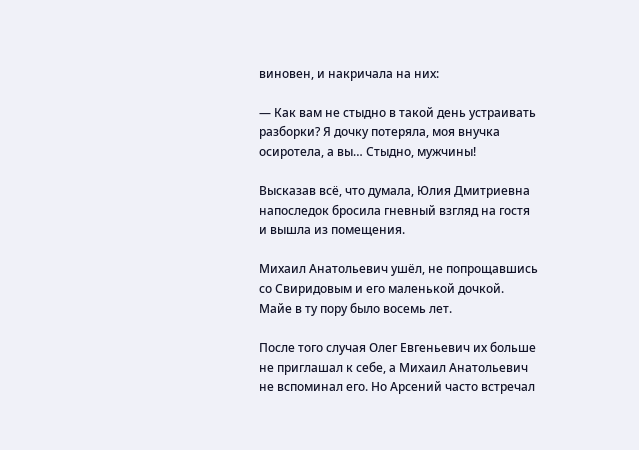виновен, и накричала на них:

— Как вам не стыдно в такой день устраивать разборки? Я дочку потеряла, моя внучка осиротела, а вы… Стыдно, мужчины!

Высказав всё, что думала, Юлия Дмитриевна напоследок бросила гневный взгляд на гостя и вышла из помещения.

Михаил Анатольевич ушёл, не попрощавшись со Свиридовым и его маленькой дочкой. Майе в ту пору было восемь лет.

После того случая Олег Евгеньевич их больше не приглашал к себе, а Михаил Анатольевич не вспоминал его. Но Арсений часто встречал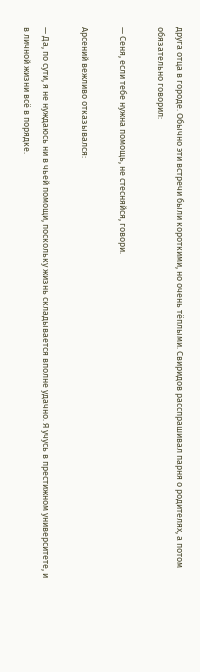друга отца в городе. Обычно эти встречи были короткими, но очень тёплыми. Свиридов расспрашивал парня о родителях, а потом обязательно говорил:

— Сеня, если тебе нужна помощь, не стесняйся, говори.

Арсений вежливо отказывался:

— Да, по сути, я не нуждаюсь ни в чьей помощи, поскольку жизнь складывается вполне удачно. Я учусь в престижном университете, и в личной жизни всё в порядке.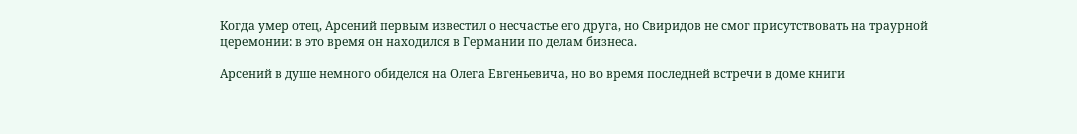Когда умер отец, Арсений первым известил о несчастье его друга, но Свиридов не смог присутствовать на траурной церемонии: в это время он находился в Германии по делам бизнеса.

Арсений в душе немного обиделся на Олега Евгеньевича, но во время последней встречи в доме книги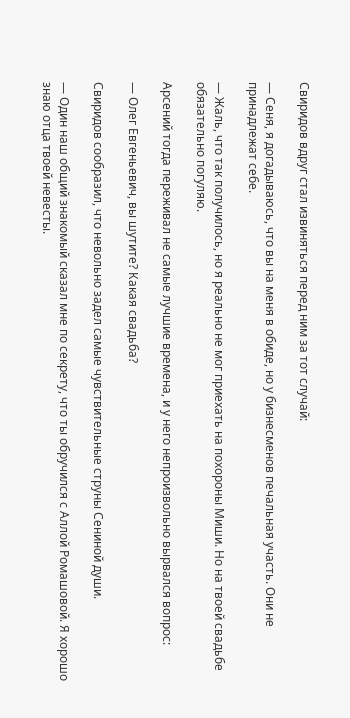Свиридов вдруг стал извиняться перед ним за тот случай:

— Сеня, я догадываюсь, что вы на меня в обиде, но у бизнесменов печальная участь. Они не принадлежат себе.

— Жаль, что так получилось, но я реально не мог приехать на похороны Миши. Но на твоей свадьбе обязательно погуляю.

Арсений тогда переживал не самые лучшие времена, и у него непроизвольно вырвался вопрос:

— Олег Евгеньевич, вы шутите? Какая свадьба?

Свиридов сообразил, что невольно задел самые чувствительные струны Сениной души.

— Один наш общий знакомый сказал мне по секрету, что ты обручился с Аллой Ромашовой. Я хорошо знаю отца твоей невесты.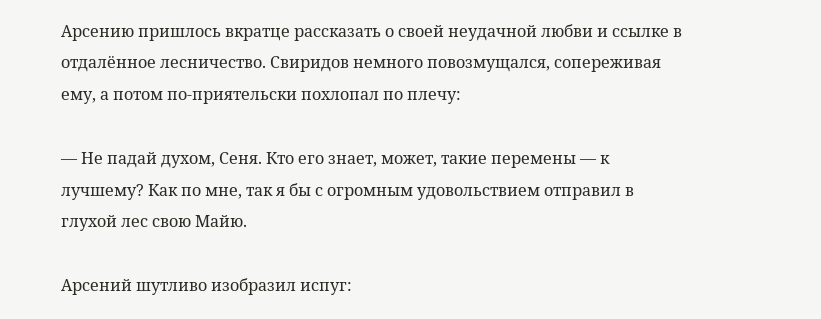Арсению пришлось вкратце рассказать о своей неудачной любви и ссылке в отдалённое лесничество. Свиридов немного повозмущался, сопереживая ему, а потом по‑приятельски похлопал по плечу:

— Не падай духом, Сеня. Кто его знает, может, такие перемены — к лучшему? Как по мне, так я бы с огромным удовольствием отправил в глухой лес свою Майю.

Арсений шутливо изобразил испуг: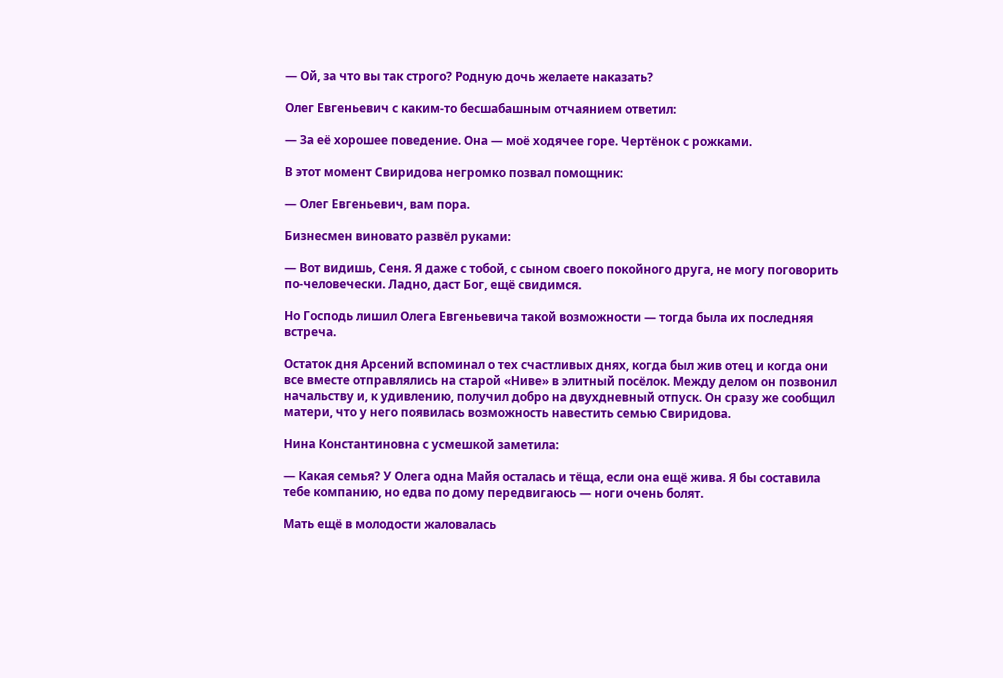— Ой, за что вы так строго? Родную дочь желаете наказать?

Олег Евгеньевич с каким‑то бесшабашным отчаянием ответил:

— За её хорошее поведение. Она — моё ходячее горе. Чертёнок с рожками.

В этот момент Свиридова негромко позвал помощник:

— Олег Евгеньевич, вам пора.

Бизнесмен виновато развёл руками:

— Вот видишь, Сеня. Я даже с тобой, с сыном своего покойного друга, не могу поговорить по‑человечески. Ладно, даст Бог, ещё свидимся.

Но Господь лишил Олега Евгеньевича такой возможности — тогда была их последняя встреча.

Остаток дня Арсений вспоминал о тех счастливых днях, когда был жив отец и когда они все вместе отправлялись на старой «Ниве» в элитный посёлок. Между делом он позвонил начальству и, к удивлению, получил добро на двухдневный отпуск. Он сразу же сообщил матери, что у него появилась возможность навестить семью Свиридова.

Нина Константиновна с усмешкой заметила:

— Какая семья? У Олега одна Майя осталась и тёща, если она ещё жива. Я бы составила тебе компанию, но едва по дому передвигаюсь — ноги очень болят.

Мать ещё в молодости жаловалась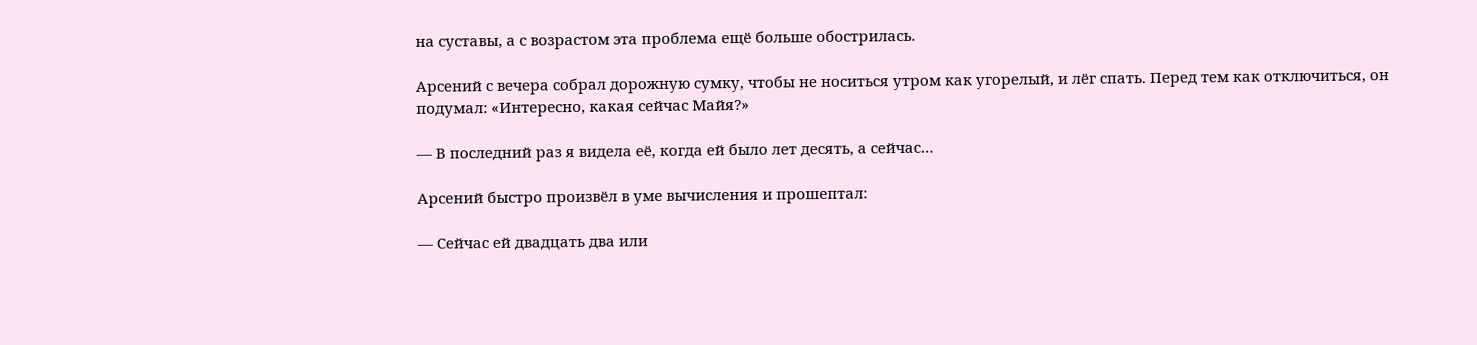на суставы, а с возрастом эта проблема ещё больше обострилась.

Арсений с вечера собрал дорожную сумку, чтобы не носиться утром как угорелый, и лёг спать. Перед тем как отключиться, он подумал: «Интересно, какая сейчас Майя?»

— В последний раз я видела её, когда ей было лет десять, а сейчас…

Арсений быстро произвёл в уме вычисления и прошептал:

— Сейчас ей двадцать два или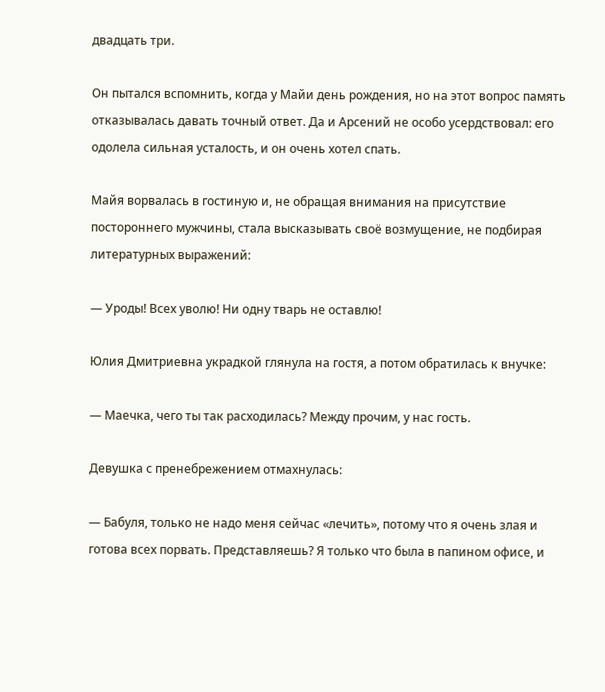двадцать три.

Он пытался вспомнить, когда у Майи день рождения, но на этот вопрос память отказывалась давать точный ответ. Да и Арсений не особо усердствовал: его одолела сильная усталость, и он очень хотел спать.

Майя ворвалась в гостиную и, не обращая внимания на присутствие постороннего мужчины, стала высказывать своё возмущение, не подбирая литературных выражений:

— Уроды! Всех уволю! Ни одну тварь не оставлю!

Юлия Дмитриевна украдкой глянула на гостя, а потом обратилась к внучке:

— Маечка, чего ты так расходилась? Между прочим, у нас гость.

Девушка с пренебрежением отмахнулась:

— Бабуля, только не надо меня сейчас «лечить», потому что я очень злая и готова всех порвать. Представляешь? Я только что была в папином офисе, и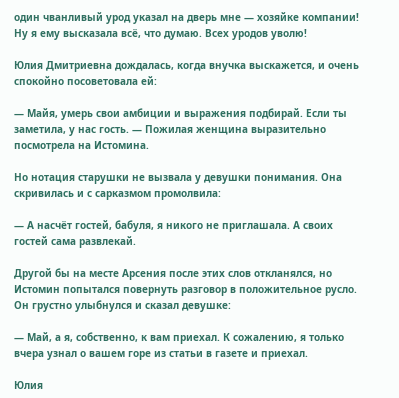один чванливый урод указал на дверь мне — хозяйке компании! Ну я ему высказала всё, что думаю. Всех уродов уволю!

Юлия Дмитриевна дождалась, когда внучка выскажется, и очень спокойно посоветовала ей:

— Майя, умерь свои амбиции и выражения подбирай. Если ты заметила, у нас гость. — Пожилая женщина выразительно посмотрела на Истомина.

Но нотация старушки не вызвала у девушки понимания. Она скривилась и с сарказмом промолвила:

— А насчёт гостей, бабуля, я никого не приглашала. А своих гостей сама развлекай.

Другой бы на месте Арсения после этих слов откланялся, но Истомин попытался повернуть разговор в положительное русло. Он грустно улыбнулся и сказал девушке:

— Май, а я, собственно, к вам приехал. К сожалению, я только вчера узнал о вашем горе из статьи в газете и приехал.

Юлия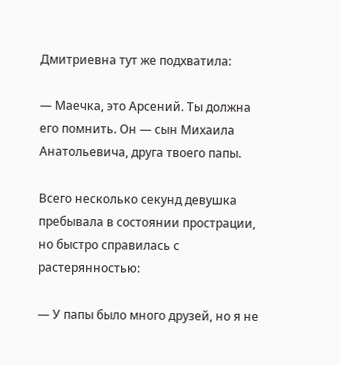Дмитриевна тут же подхватила:

— Маечка, это Арсений. Ты должна его помнить. Он — сын Михаила Анатольевича, друга твоего папы.

Всего несколько секунд девушка пребывала в состоянии прострации, но быстро справилась с растерянностью:

— У папы было много друзей, но я не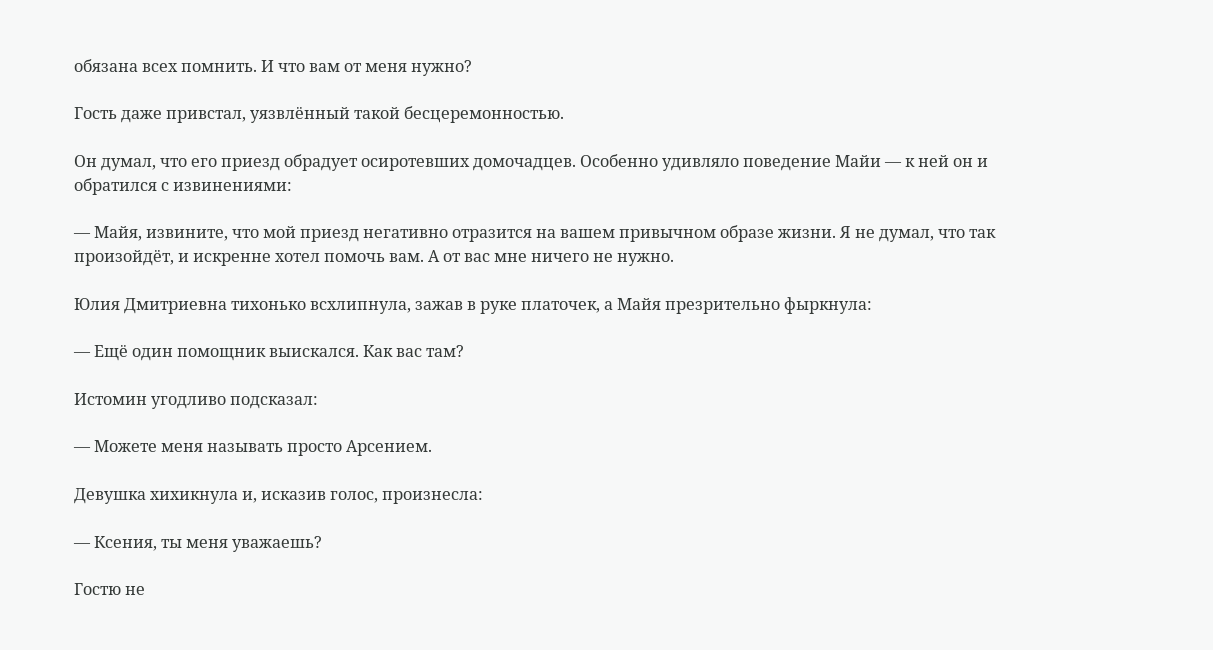обязана всех помнить. И что вам от меня нужно?

Гость даже привстал, уязвлённый такой бесцеремонностью.

Он думал, что его приезд обрадует осиротевших домочадцев. Особенно удивляло поведение Майи — к ней он и обратился с извинениями:

— Майя, извините, что мой приезд негативно отразится на вашем привычном образе жизни. Я не думал, что так произойдёт, и искренне хотел помочь вам. А от вас мне ничего не нужно.

Юлия Дмитриевна тихонько всхлипнула, зажав в руке платочек, а Майя презрительно фыркнула:

— Ещё один помощник выискался. Как вас там?

Истомин угодливо подсказал:

— Можете меня называть просто Арсением.

Девушка хихикнула и, исказив голос, произнесла:

— Ксения, ты меня уважаешь?

Гостю не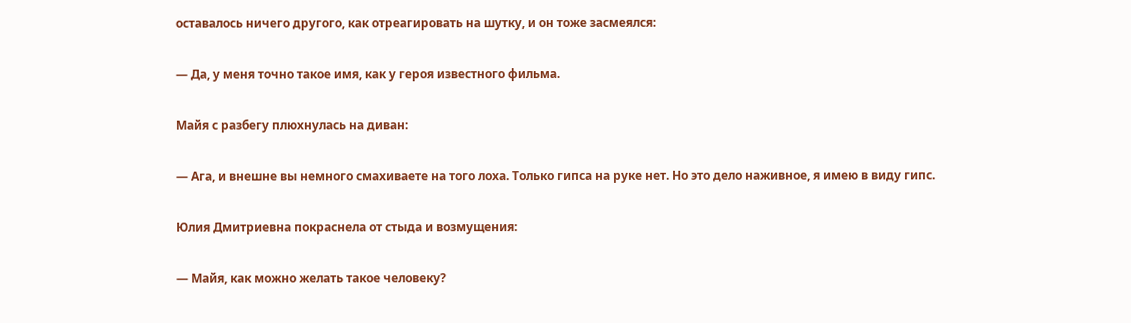оставалось ничего другого, как отреагировать на шутку, и он тоже засмеялся:

— Да, у меня точно такое имя, как у героя известного фильма.

Майя с разбегу плюхнулась на диван:

— Ага, и внешне вы немного смахиваете на того лоха. Только гипса на руке нет. Но это дело наживное, я имею в виду гипс.

Юлия Дмитриевна покраснела от стыда и возмущения:

— Майя, как можно желать такое человеку?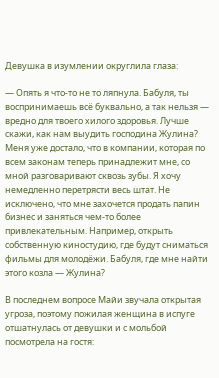Девушка в изумлении округлила глаза:

— Опять я что‑то не то ляпнула. Бабуля, ты воспринимаешь всё буквально, а так нельзя — вредно для твоего хилого здоровья. Лучше скажи, как нам выудить господина Жулина? Меня уже достало, что в компании, которая по всем законам теперь принадлежит мне, со мной разговаривают сквозь зубы. Я хочу немедленно перетрясти весь штат. Не исключено, что мне захочется продать папин бизнес и заняться чем‑то более привлекательным. Например, открыть собственную киностудию, где будут сниматься фильмы для молодёжи. Бабуля, где мне найти этого козла — Жулина?

В последнем вопросе Майи звучала открытая угроза, поэтому пожилая женщина в испуге отшатнулась от девушки и с мольбой посмотрела на гостя: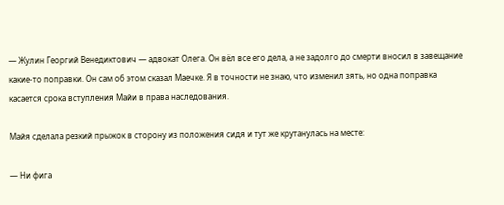— Жулин Георгий Венедиктович — адвокат Олега. Он вёл все его дела, а не задолго до смерти вносил в завещание какие‑то поправки. Он сам об этом сказал Маечке. Я в точности не знаю, что изменил зять, но одна поправка касается срока вступления Майи в права наследования.

Майя сделала резкий прыжок в сторону из положения сидя и тут же крутанулась на месте:

— Ни фига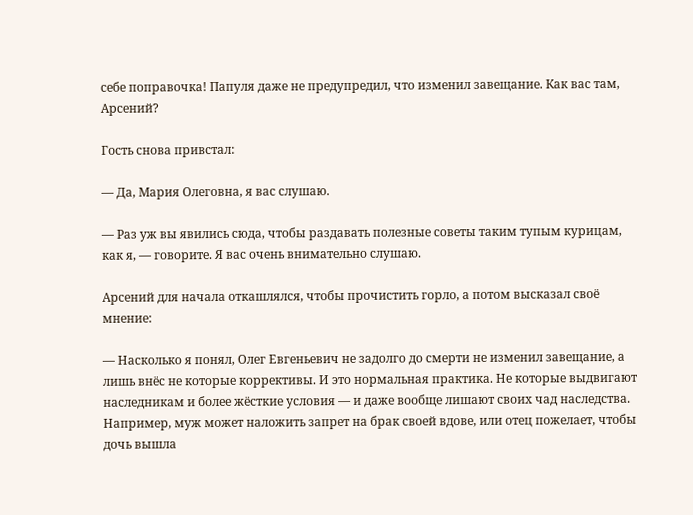себе поправочка! Папуля даже не предупредил, что изменил завещание. Как вас там, Арсений?

Гость снова привстал:

— Да, Мария Олеговна, я вас слушаю.

— Раз уж вы явились сюда, чтобы раздавать полезные советы таким тупым курицам, как я, — говорите. Я вас очень внимательно слушаю.

Арсений для начала откашлялся, чтобы прочистить горло, а потом высказал своё мнение:

— Насколько я понял, Олег Евгеньевич не задолго до смерти не изменил завещание, а лишь внёс не которые коррективы. И это нормальная практика. Не которые выдвигают наследникам и более жёсткие условия — и даже вообще лишают своих чад наследства. Например, муж может наложить запрет на брак своей вдове, или отец пожелает, чтобы дочь вышла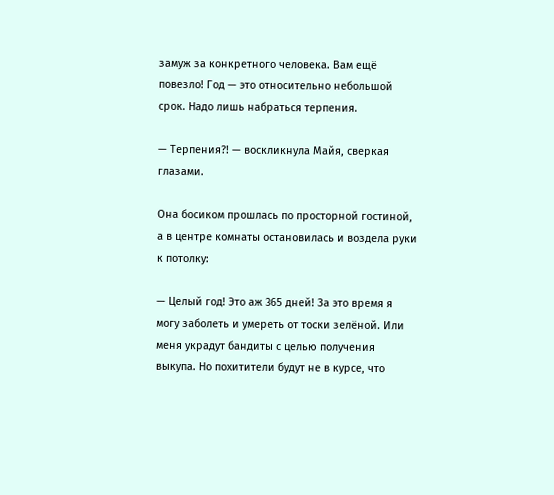замуж за конкретного человека. Вам ещё повезло! Год — это относительно небольшой срок. Надо лишь набраться терпения.

— Терпения?! — воскликнула Майя, сверкая глазами.

Она босиком прошлась по просторной гостиной, а в центре комнаты остановилась и воздела руки к потолку:

— Целый год! Это аж 365 дней! За это время я могу заболеть и умереть от тоски зелёной. Или меня украдут бандиты с целью получения выкупа. Но похитители будут не в курсе, что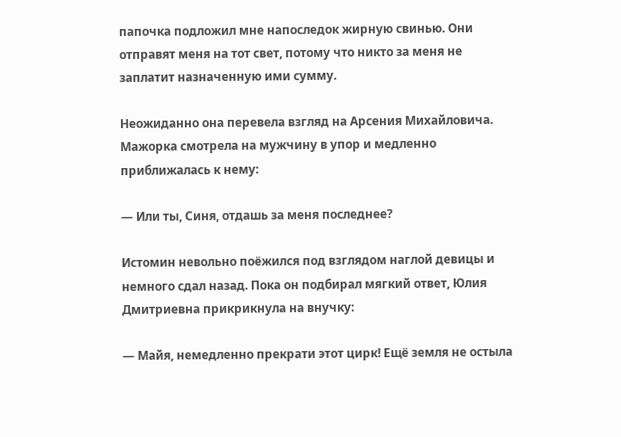папочка подложил мне напоследок жирную свинью. Они отправят меня на тот свет, потому что никто за меня не заплатит назначенную ими сумму.

Неожиданно она перевела взгляд на Арсения Михайловича. Мажорка смотрела на мужчину в упор и медленно приближалась к нему:

— Или ты, Синя, отдашь за меня последнее?

Истомин невольно поёжился под взглядом наглой девицы и немного сдал назад. Пока он подбирал мягкий ответ, Юлия Дмитриевна прикрикнула на внучку:

— Майя, немедленно прекрати этот цирк! Ещё земля не остыла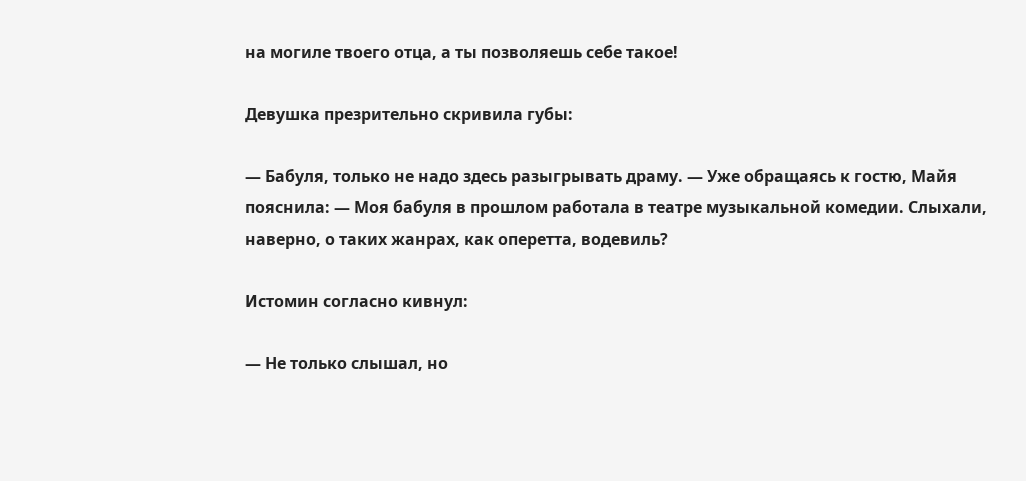на могиле твоего отца, а ты позволяешь себе такое!

Девушка презрительно скривила губы:

— Бабуля, только не надо здесь разыгрывать драму. — Уже обращаясь к гостю, Майя пояснила: — Моя бабуля в прошлом работала в театре музыкальной комедии. Слыхали, наверно, о таких жанрах, как оперетта, водевиль?

Истомин согласно кивнул:

— Не только слышал, но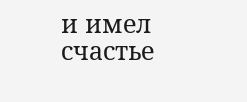и имел счастье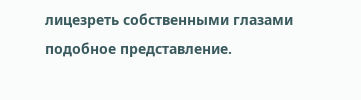лицезреть собственными глазами подобное представление.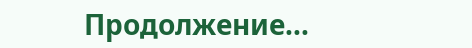Продолжение...